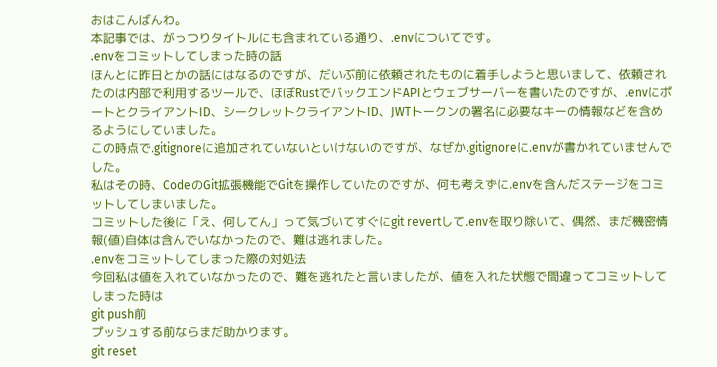おはこんばんわ。
本記事では、がっつりタイトルにも含まれている通り、.envについてです。
.envをコミットしてしまった時の話
ほんとに昨日とかの話にはなるのですが、だいぶ前に依頼されたものに着手しようと思いまして、依頼されたのは内部で利用するツールで、ほぼRustでバックエンドAPIとウェブサーバーを書いたのですが、.envにポートとクライアントID、シークレットクライアントID、JWTトークンの署名に必要なキーの情報などを含めるようにしていました。
この時点で.gitignoreに追加されていないといけないのですが、なぜか.gitignoreに.envが書かれていませんでした。
私はその時、CodeのGit拡張機能でGitを操作していたのですが、何も考えずに.envを含んだステージをコミットしてしまいました。
コミットした後に「え、何してん」って気づいてすぐにgit revertして.envを取り除いて、偶然、まだ機密情報(値)自体は含んでいなかったので、難は逃れました。
.envをコミットしてしまった際の対処法
今回私は値を入れていなかったので、難を逃れたと言いましたが、値を入れた状態で間違ってコミットしてしまった時は
git push前
プッシュする前ならまだ助かります。
git reset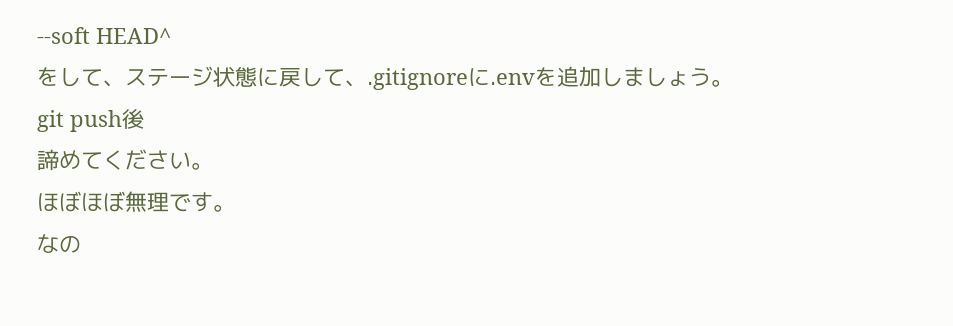--soft HEAD^
をして、ステージ状態に戻して、.gitignoreに.envを追加しましょう。
git push後
諦めてください。
ほぼほぼ無理です。
なの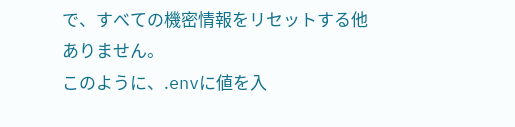で、すべての機密情報をリセットする他ありません。
このように、.envに値を入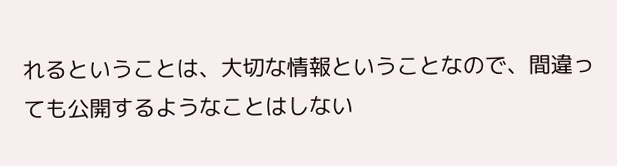れるということは、大切な情報ということなので、間違っても公開するようなことはしない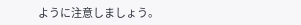ように注意しましょう。